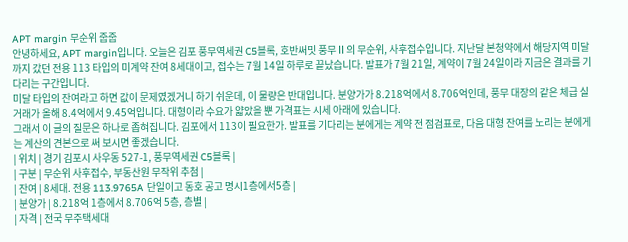APT margin 무순위 줍줍
안녕하세요, APT margin입니다. 오늘은 김포 풍무역세권 C5블록, 호반써밋 풍무Ⅱ의 무순위, 사후접수입니다. 지난달 본청약에서 해당지역 미달까지 갔던 전용 113 타입의 미계약 잔여 8세대이고, 접수는 7월 14일 하루로 끝났습니다. 발표가 7월 21일, 계약이 7월 24일이라 지금은 결과를 기다리는 구간입니다.
미달 타입의 잔여라고 하면 값이 문제였겠거니 하기 쉬운데, 이 물량은 반대입니다. 분양가가 8.218억에서 8.706억인데, 풍무 대장의 같은 체급 실거래가 올해 8.4억에서 9.45억입니다. 대형이라 수요가 얇았을 뿐 가격표는 시세 아래에 있습니다.
그래서 이 글의 질문은 하나로 좁혀집니다. 김포에서 113이 필요한가. 발표를 기다리는 분에게는 계약 전 점검표로, 다음 대형 잔여를 노리는 분에게는 계산의 견본으로 써 보시면 좋겠습니다.
| 위치 | 경기 김포시 사우동 527-1, 풍무역세권 C5블록 |
| 구분 | 무순위 사후접수, 부동산원 무작위 추첨 |
| 잔여 | 8세대. 전용 113.9765A 단일이고 동호 공고 명시1층에서5층 |
| 분양가 | 8.218억 1층에서 8.706억 5층, 층별 |
| 자격 | 전국 무주택세대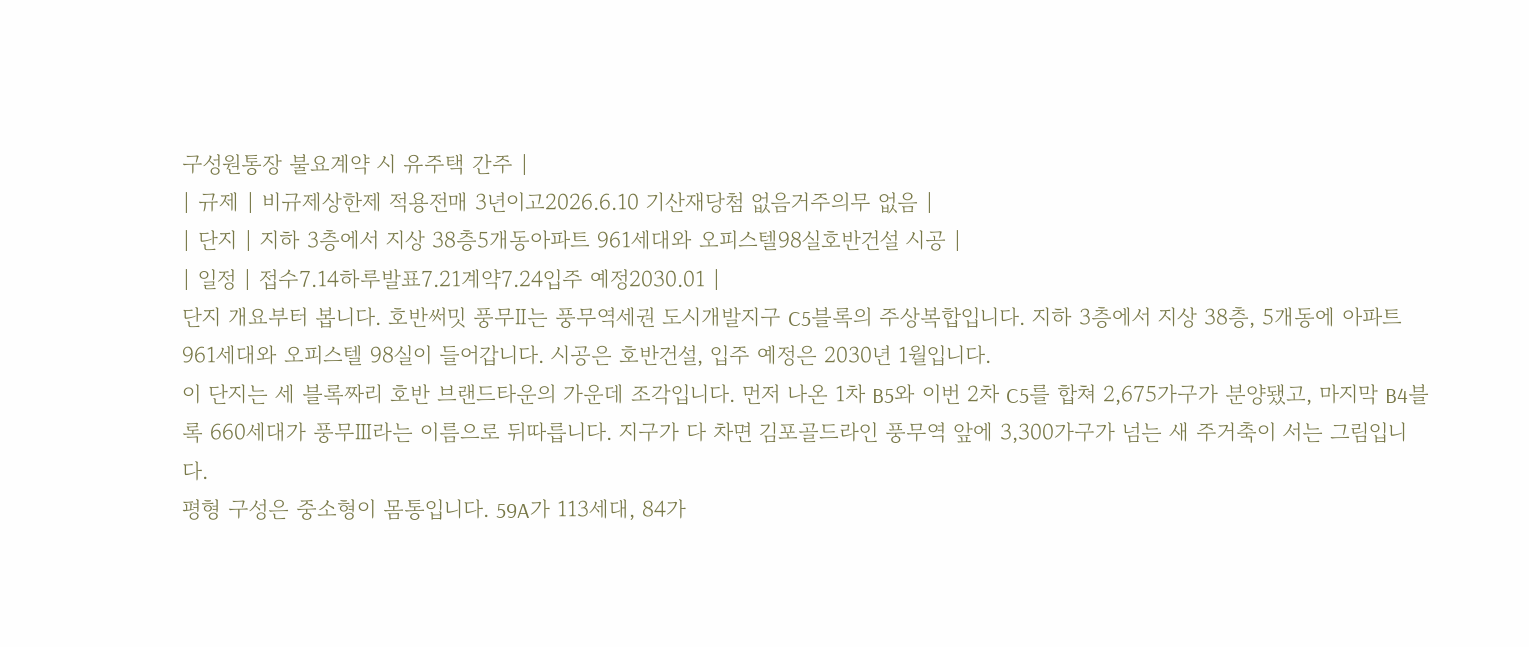구성원통장 불요계약 시 유주택 간주 |
| 규제 | 비규제상한제 적용전매 3년이고2026.6.10 기산재당첨 없음거주의무 없음 |
| 단지 | 지하 3층에서 지상 38층5개동아파트 961세대와 오피스텔98실호반건설 시공 |
| 일정 | 접수7.14하루발표7.21계약7.24입주 예정2030.01 |
단지 개요부터 봅니다. 호반써밋 풍무Ⅱ는 풍무역세권 도시개발지구 C5블록의 주상복합입니다. 지하 3층에서 지상 38층, 5개동에 아파트 961세대와 오피스텔 98실이 들어갑니다. 시공은 호반건설, 입주 예정은 2030년 1월입니다.
이 단지는 세 블록짜리 호반 브랜드타운의 가운데 조각입니다. 먼저 나온 1차 B5와 이번 2차 C5를 합쳐 2,675가구가 분양됐고, 마지막 B4블록 660세대가 풍무Ⅲ라는 이름으로 뒤따릅니다. 지구가 다 차면 김포골드라인 풍무역 앞에 3,300가구가 넘는 새 주거축이 서는 그림입니다.
평형 구성은 중소형이 몸통입니다. 59A가 113세대, 84가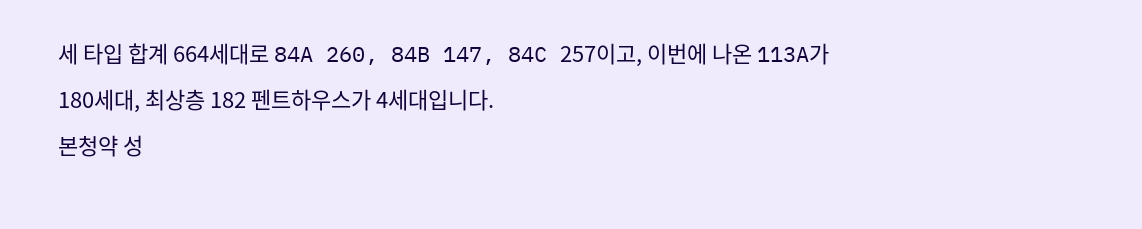세 타입 합계 664세대로 84A 260, 84B 147, 84C 257이고, 이번에 나온 113A가 180세대, 최상층 182 펜트하우스가 4세대입니다.
본청약 성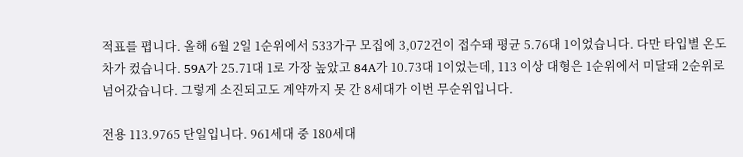적표를 폅니다. 올해 6월 2일 1순위에서 533가구 모집에 3,072건이 접수돼 평균 5.76대 1이었습니다. 다만 타입별 온도차가 컸습니다. 59A가 25.71대 1로 가장 높았고 84A가 10.73대 1이었는데, 113 이상 대형은 1순위에서 미달돼 2순위로 넘어갔습니다. 그렇게 소진되고도 계약까지 못 간 8세대가 이번 무순위입니다.

전용 113.9765 단일입니다. 961세대 중 180세대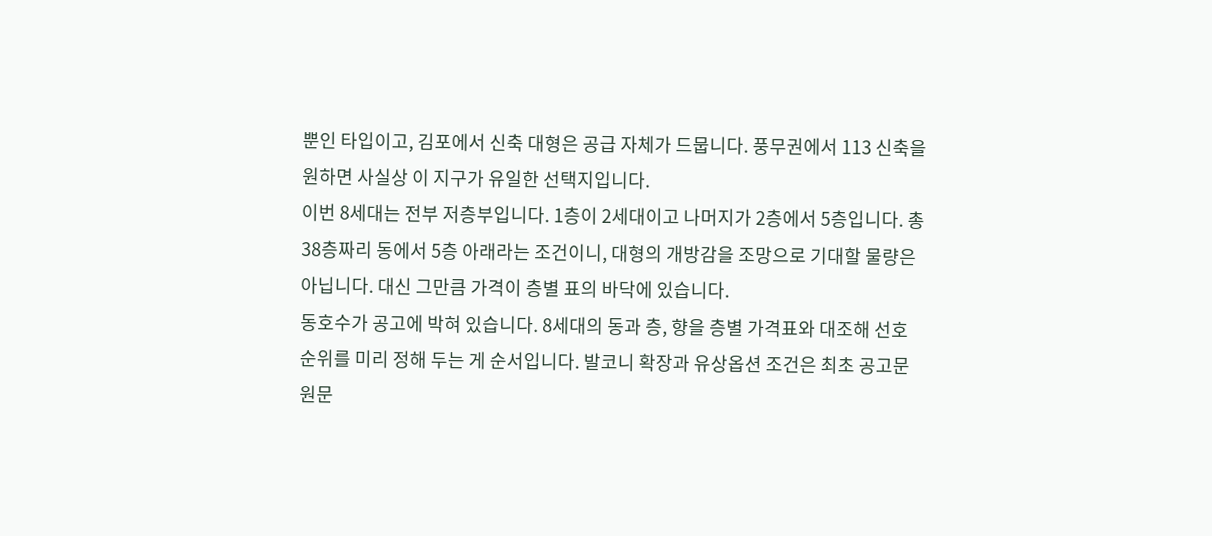뿐인 타입이고, 김포에서 신축 대형은 공급 자체가 드뭅니다. 풍무권에서 113 신축을 원하면 사실상 이 지구가 유일한 선택지입니다.
이번 8세대는 전부 저층부입니다. 1층이 2세대이고 나머지가 2층에서 5층입니다. 총 38층짜리 동에서 5층 아래라는 조건이니, 대형의 개방감을 조망으로 기대할 물량은 아닙니다. 대신 그만큼 가격이 층별 표의 바닥에 있습니다.
동호수가 공고에 박혀 있습니다. 8세대의 동과 층, 향을 층별 가격표와 대조해 선호 순위를 미리 정해 두는 게 순서입니다. 발코니 확장과 유상옵션 조건은 최초 공고문 원문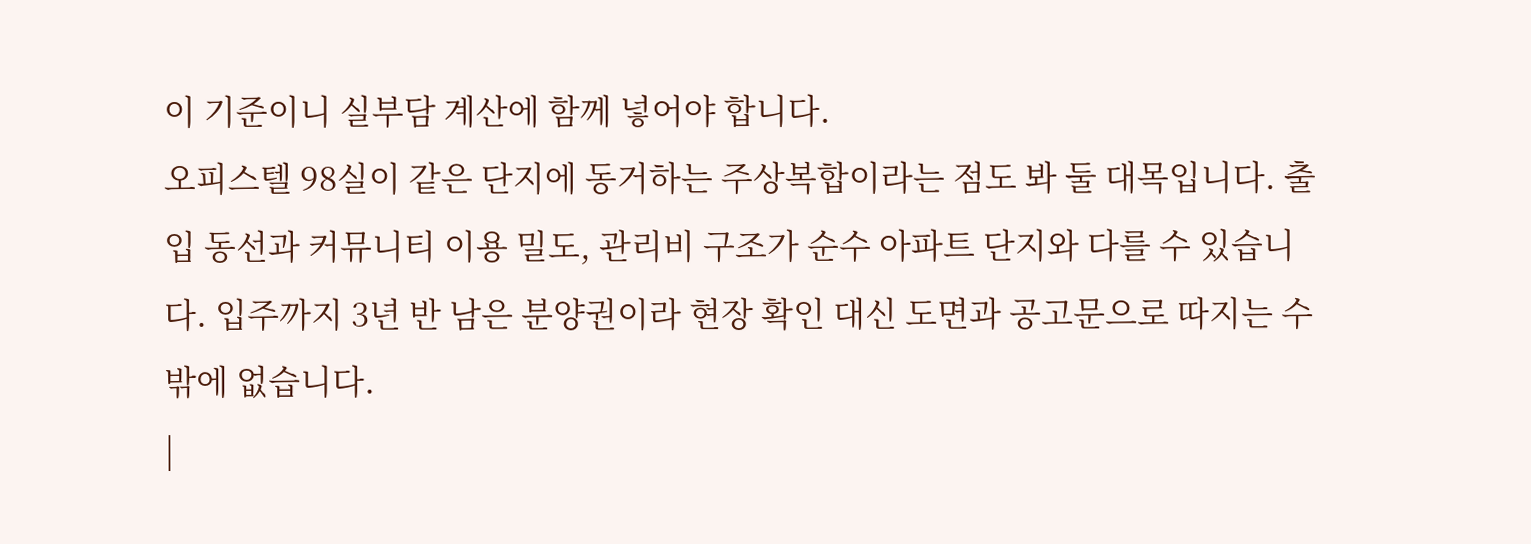이 기준이니 실부담 계산에 함께 넣어야 합니다.
오피스텔 98실이 같은 단지에 동거하는 주상복합이라는 점도 봐 둘 대목입니다. 출입 동선과 커뮤니티 이용 밀도, 관리비 구조가 순수 아파트 단지와 다를 수 있습니다. 입주까지 3년 반 남은 분양권이라 현장 확인 대신 도면과 공고문으로 따지는 수밖에 없습니다.
|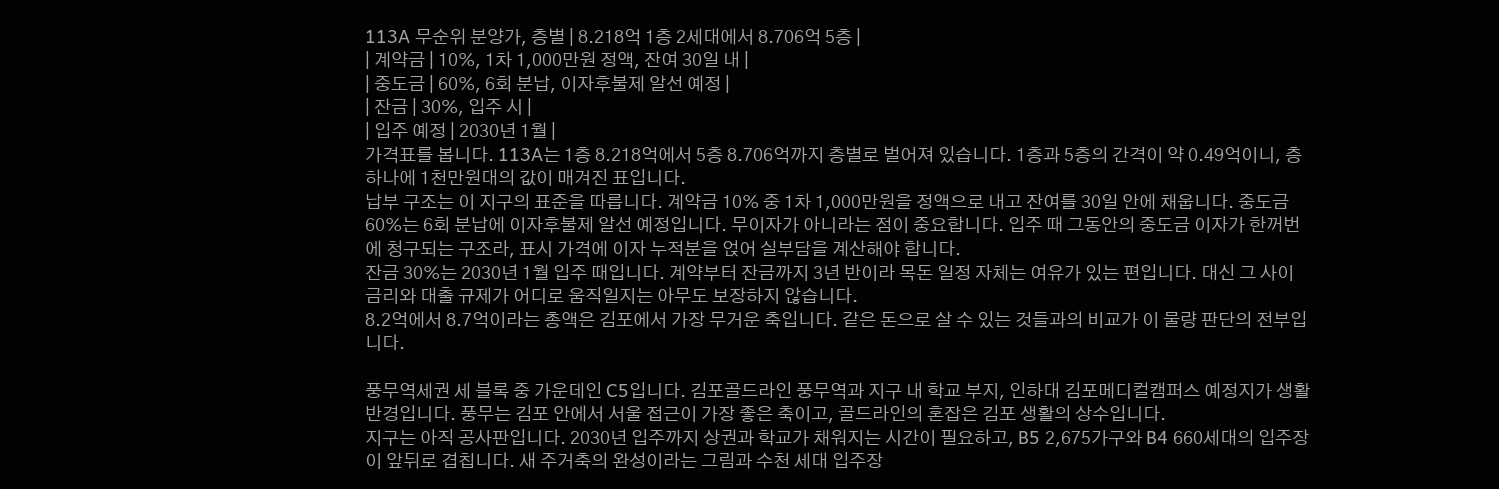113A 무순위 분양가, 층별 | 8.218억 1층 2세대에서 8.706억 5층 |
| 계약금 | 10%, 1차 1,000만원 정액, 잔여 30일 내 |
| 중도금 | 60%, 6회 분납, 이자후불제 알선 예정 |
| 잔금 | 30%, 입주 시 |
| 입주 예정 | 2030년 1월 |
가격표를 봅니다. 113A는 1층 8.218억에서 5층 8.706억까지 층별로 벌어져 있습니다. 1층과 5층의 간격이 약 0.49억이니, 층 하나에 1천만원대의 값이 매겨진 표입니다.
납부 구조는 이 지구의 표준을 따릅니다. 계약금 10% 중 1차 1,000만원을 정액으로 내고 잔여를 30일 안에 채웁니다. 중도금 60%는 6회 분납에 이자후불제 알선 예정입니다. 무이자가 아니라는 점이 중요합니다. 입주 때 그동안의 중도금 이자가 한꺼번에 청구되는 구조라, 표시 가격에 이자 누적분을 얹어 실부담을 계산해야 합니다.
잔금 30%는 2030년 1월 입주 때입니다. 계약부터 잔금까지 3년 반이라 목돈 일정 자체는 여유가 있는 편입니다. 대신 그 사이 금리와 대출 규제가 어디로 움직일지는 아무도 보장하지 않습니다.
8.2억에서 8.7억이라는 총액은 김포에서 가장 무거운 축입니다. 같은 돈으로 살 수 있는 것들과의 비교가 이 물량 판단의 전부입니다.

풍무역세권 세 블록 중 가운데인 C5입니다. 김포골드라인 풍무역과 지구 내 학교 부지, 인하대 김포메디컬캠퍼스 예정지가 생활 반경입니다. 풍무는 김포 안에서 서울 접근이 가장 좋은 축이고, 골드라인의 혼잡은 김포 생활의 상수입니다.
지구는 아직 공사판입니다. 2030년 입주까지 상권과 학교가 채워지는 시간이 필요하고, B5 2,675가구와 B4 660세대의 입주장이 앞뒤로 겹칩니다. 새 주거축의 완성이라는 그림과 수천 세대 입주장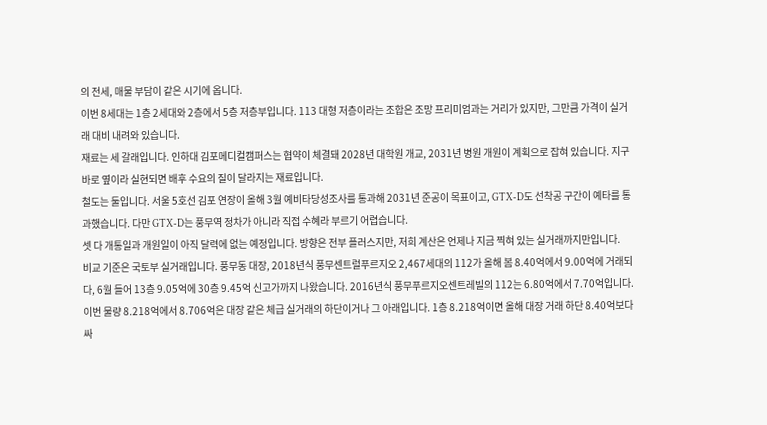의 전세, 매물 부담이 같은 시기에 옵니다.
이번 8세대는 1층 2세대와 2층에서 5층 저층부입니다. 113 대형 저층이라는 조합은 조망 프리미엄과는 거리가 있지만, 그만큼 가격이 실거래 대비 내려와 있습니다.
재료는 세 갈래입니다. 인하대 김포메디컬캠퍼스는 협약이 체결돼 2028년 대학원 개교, 2031년 병원 개원이 계획으로 잡혀 있습니다. 지구 바로 옆이라 실현되면 배후 수요의 질이 달라지는 재료입니다.
철도는 둘입니다. 서울 5호선 김포 연장이 올해 3월 예비타당성조사를 통과해 2031년 준공이 목표이고, GTX-D도 선착공 구간이 예타를 통과했습니다. 다만 GTX-D는 풍무역 정차가 아니라 직접 수혜라 부르기 어렵습니다.
셋 다 개통일과 개원일이 아직 달력에 없는 예정입니다. 방향은 전부 플러스지만, 저희 계산은 언제나 지금 찍혀 있는 실거래까지만입니다.
비교 기준은 국토부 실거래입니다. 풍무동 대장, 2018년식 풍무센트럴푸르지오 2,467세대의 112가 올해 봄 8.40억에서 9.00억에 거래되다, 6월 들어 13층 9.05억에 30층 9.45억 신고가까지 나왔습니다. 2016년식 풍무푸르지오센트레빌의 112는 6.80억에서 7.70억입니다.
이번 물량 8.218억에서 8.706억은 대장 같은 체급 실거래의 하단이거나 그 아래입니다. 1층 8.218억이면 올해 대장 거래 하단 8.40억보다 싸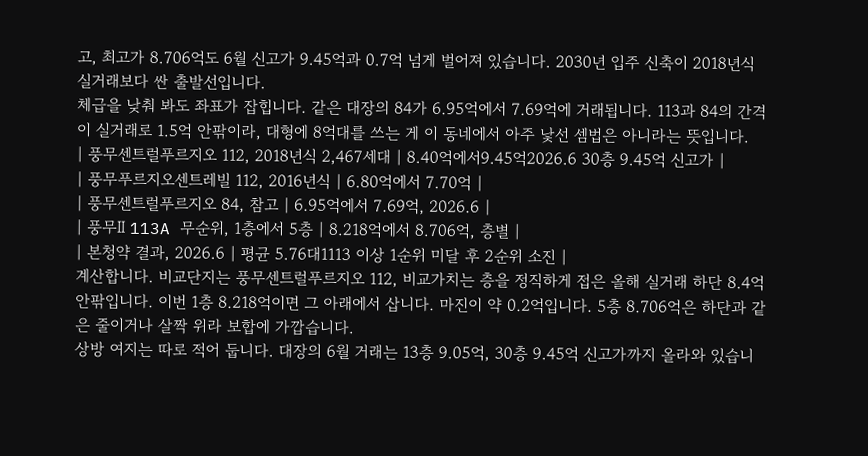고, 최고가 8.706억도 6월 신고가 9.45억과 0.7억 넘게 벌어져 있습니다. 2030년 입주 신축이 2018년식 실거래보다 싼 출발선입니다.
체급을 낮춰 봐도 좌표가 잡힙니다. 같은 대장의 84가 6.95억에서 7.69억에 거래됩니다. 113과 84의 간격이 실거래로 1.5억 안팎이라, 대형에 8억대를 쓰는 게 이 동네에서 아주 낯선 셈법은 아니라는 뜻입니다.
| 풍무센트럴푸르지오 112, 2018년식 2,467세대 | 8.40억에서9.45억2026.6 30층 9.45억 신고가 |
| 풍무푸르지오센트레빌 112, 2016년식 | 6.80억에서 7.70억 |
| 풍무센트럴푸르지오 84, 참고 | 6.95억에서 7.69억, 2026.6 |
| 풍무Ⅱ 113A 무순위, 1층에서 5층 | 8.218억에서 8.706억, 층별 |
| 본청약 결과, 2026.6 | 평균 5.76대1113 이상 1순위 미달 후 2순위 소진 |
계산합니다. 비교단지는 풍무센트럴푸르지오 112, 비교가치는 층을 정직하게 접은 올해 실거래 하단 8.4억 안팎입니다. 이번 1층 8.218억이면 그 아래에서 삽니다. 마진이 약 0.2억입니다. 5층 8.706억은 하단과 같은 줄이거나 살짝 위라 보합에 가깝습니다.
상방 여지는 따로 적어 둡니다. 대장의 6월 거래는 13층 9.05억, 30층 9.45억 신고가까지 올라와 있습니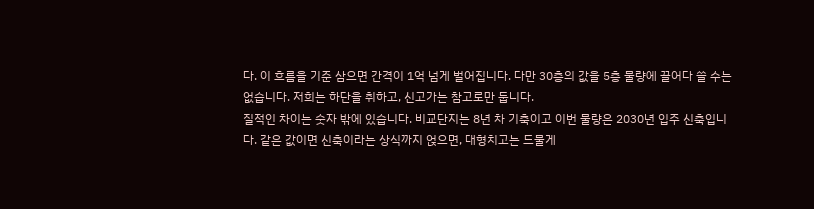다. 이 흐름을 기준 삼으면 간격이 1억 넘게 벌어집니다. 다만 30층의 값을 5층 물량에 끌어다 쓸 수는 없습니다. 저희는 하단을 취하고, 신고가는 참고로만 둡니다.
질적인 차이는 숫자 밖에 있습니다. 비교단지는 8년 차 기축이고 이번 물량은 2030년 입주 신축입니다. 같은 값이면 신축이라는 상식까지 얹으면, 대형치고는 드물게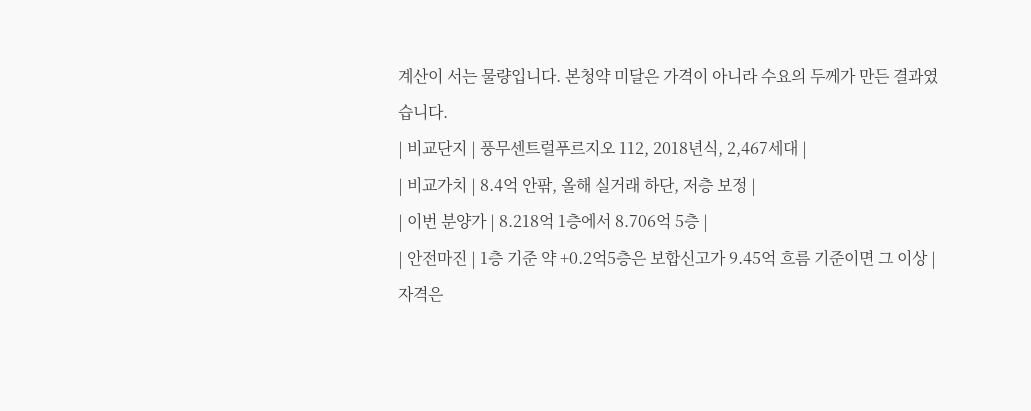계산이 서는 물량입니다. 본청약 미달은 가격이 아니라 수요의 두께가 만든 결과였습니다.
| 비교단지 | 풍무센트럴푸르지오 112, 2018년식, 2,467세대 |
| 비교가치 | 8.4억 안팎, 올해 실거래 하단, 저층 보정 |
| 이번 분양가 | 8.218억 1층에서 8.706억 5층 |
| 안전마진 | 1층 기준 약 +0.2억5층은 보합신고가 9.45억 흐름 기준이면 그 이상 |
자격은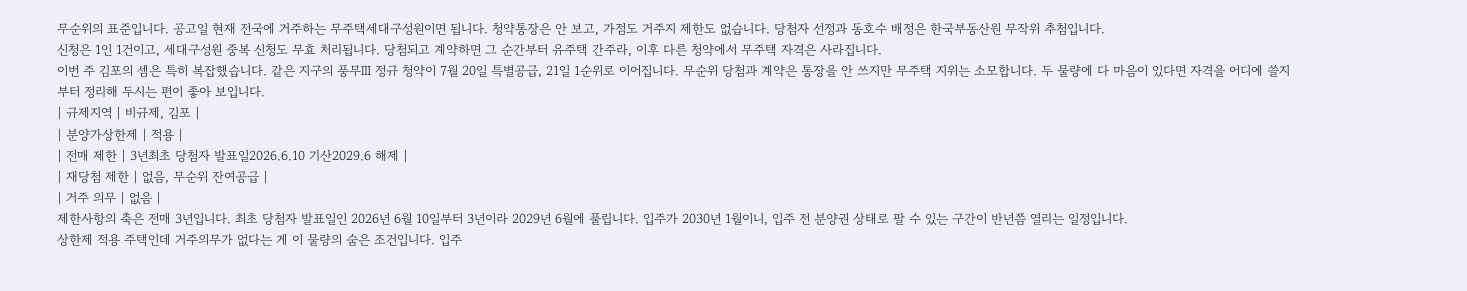무순위의 표준입니다. 공고일 현재 전국에 거주하는 무주택세대구성원이면 됩니다. 청약통장은 안 보고, 가점도 거주지 제한도 없습니다. 당첨자 선정과 동호수 배정은 한국부동산원 무작위 추첨입니다.
신청은 1인 1건이고, 세대구성원 중복 신청도 무효 처리됩니다. 당첨되고 계약하면 그 순간부터 유주택 간주라, 이후 다른 청약에서 무주택 자격은 사라집니다.
이번 주 김포의 셈은 특히 복잡했습니다. 같은 지구의 풍무Ⅲ 정규 청약이 7월 20일 특별공급, 21일 1순위로 이어집니다. 무순위 당첨과 계약은 통장을 안 쓰지만 무주택 지위는 소모합니다. 두 물량에 다 마음이 있다면 자격을 어디에 쓸지부터 정리해 두시는 편이 좋아 보입니다.
| 규제지역 | 비규제, 김포 |
| 분양가상한제 | 적용 |
| 전매 제한 | 3년최초 당첨자 발표일2026.6.10 기산2029.6 해제 |
| 재당첨 제한 | 없음, 무순위 잔여공급 |
| 거주 의무 | 없음 |
제한사항의 축은 전매 3년입니다. 최초 당첨자 발표일인 2026년 6월 10일부터 3년이라 2029년 6월에 풀립니다. 입주가 2030년 1월이니, 입주 전 분양권 상태로 팔 수 있는 구간이 반년쯤 열리는 일정입니다.
상한제 적용 주택인데 거주의무가 없다는 게 이 물량의 숨은 조건입니다. 입주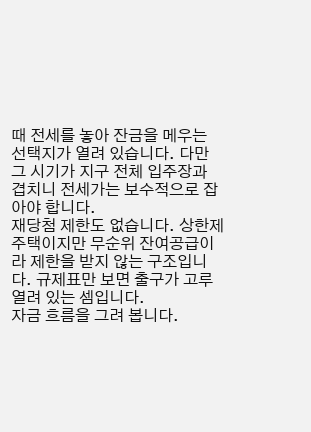때 전세를 놓아 잔금을 메우는 선택지가 열려 있습니다. 다만 그 시기가 지구 전체 입주장과 겹치니 전세가는 보수적으로 잡아야 합니다.
재당첨 제한도 없습니다. 상한제 주택이지만 무순위 잔여공급이라 제한을 받지 않는 구조입니다. 규제표만 보면 출구가 고루 열려 있는 셈입니다.
자금 흐름을 그려 봅니다.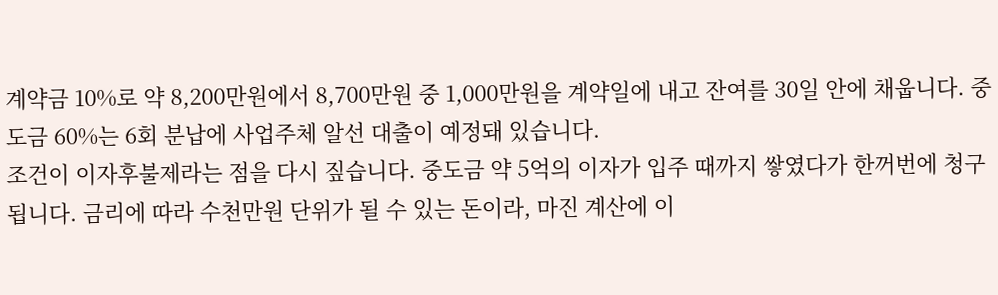계약금 10%로 약 8,200만원에서 8,700만원 중 1,000만원을 계약일에 내고 잔여를 30일 안에 채웁니다. 중도금 60%는 6회 분납에 사업주체 알선 대출이 예정돼 있습니다.
조건이 이자후불제라는 점을 다시 짚습니다. 중도금 약 5억의 이자가 입주 때까지 쌓였다가 한꺼번에 청구됩니다. 금리에 따라 수천만원 단위가 될 수 있는 돈이라, 마진 계산에 이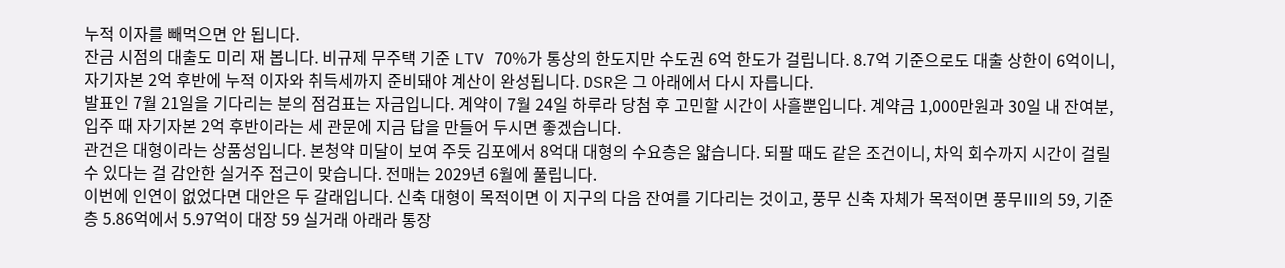누적 이자를 빼먹으면 안 됩니다.
잔금 시점의 대출도 미리 재 봅니다. 비규제 무주택 기준 LTV 70%가 통상의 한도지만 수도권 6억 한도가 걸립니다. 8.7억 기준으로도 대출 상한이 6억이니, 자기자본 2억 후반에 누적 이자와 취득세까지 준비돼야 계산이 완성됩니다. DSR은 그 아래에서 다시 자릅니다.
발표인 7월 21일을 기다리는 분의 점검표는 자금입니다. 계약이 7월 24일 하루라 당첨 후 고민할 시간이 사흘뿐입니다. 계약금 1,000만원과 30일 내 잔여분, 입주 때 자기자본 2억 후반이라는 세 관문에 지금 답을 만들어 두시면 좋겠습니다.
관건은 대형이라는 상품성입니다. 본청약 미달이 보여 주듯 김포에서 8억대 대형의 수요층은 얇습니다. 되팔 때도 같은 조건이니, 차익 회수까지 시간이 걸릴 수 있다는 걸 감안한 실거주 접근이 맞습니다. 전매는 2029년 6월에 풀립니다.
이번에 인연이 없었다면 대안은 두 갈래입니다. 신축 대형이 목적이면 이 지구의 다음 잔여를 기다리는 것이고, 풍무 신축 자체가 목적이면 풍무Ⅲ의 59, 기준층 5.86억에서 5.97억이 대장 59 실거래 아래라 통장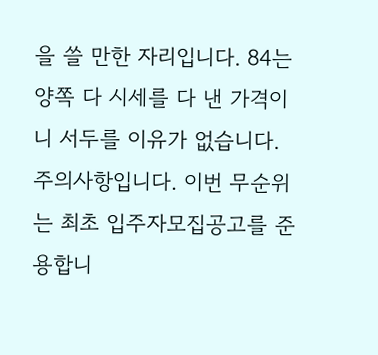을 쓸 만한 자리입니다. 84는 양쪽 다 시세를 다 낸 가격이니 서두를 이유가 없습니다.
주의사항입니다. 이번 무순위는 최초 입주자모집공고를 준용합니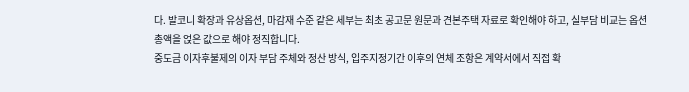다. 발코니 확장과 유상옵션, 마감재 수준 같은 세부는 최초 공고문 원문과 견본주택 자료로 확인해야 하고, 실부담 비교는 옵션 총액을 얹은 값으로 해야 정직합니다.
중도금 이자후불제의 이자 부담 주체와 정산 방식, 입주지정기간 이후의 연체 조항은 계약서에서 직접 확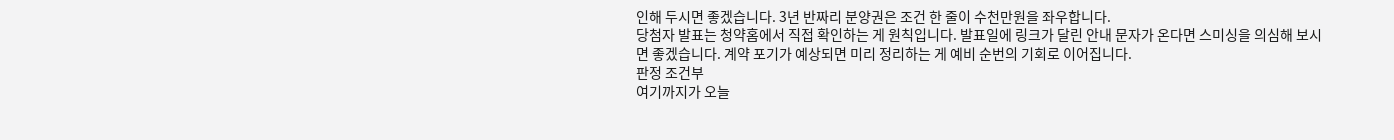인해 두시면 좋겠습니다. 3년 반짜리 분양권은 조건 한 줄이 수천만원을 좌우합니다.
당첨자 발표는 청약홈에서 직접 확인하는 게 원칙입니다. 발표일에 링크가 달린 안내 문자가 온다면 스미싱을 의심해 보시면 좋겠습니다. 계약 포기가 예상되면 미리 정리하는 게 예비 순번의 기회로 이어집니다.
판정 조건부
여기까지가 오늘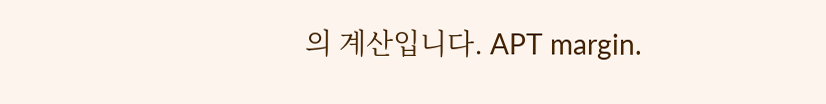의 계산입니다. APT margin.